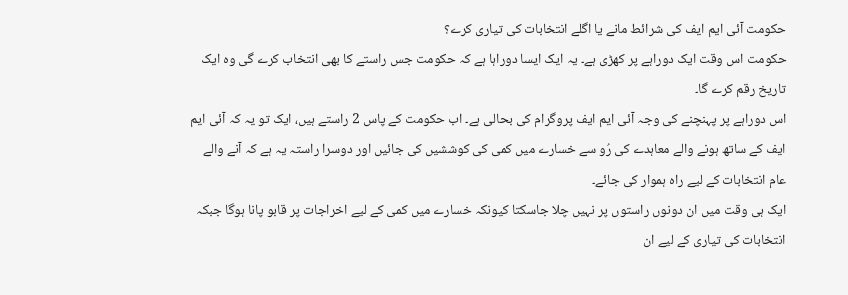حکومت آئی ایم ایف کی شرائط مانے یا اگلے انتخابات کی تیاری کرے؟
حکومت اس وقت ایک دوراہے پر کھڑی ہے۔ یہ ایک ایسا دوراہا ہے کہ حکومت جس راستے کا بھی انتخاب کرے گی وہ ایک تاریخ رقم کرے گا۔
اس دوراہے پر پہنچنے کی وجہ آئی ایم ایف پروگرام کی بحالی ہے۔ اب حکومت کے پاس 2 راستے ہیں، ایک تو یہ کہ آئی ایم ایف کے ساتھ ہونے والے معاہدے کی رُو سے خسارے میں کمی کی کوششیں کی جائیں اور دوسرا راستہ یہ ہے کہ آنے والے عام انتخابات کے لیے راہ ہموار کی جائے۔
ایک ہی وقت میں ان دونوں راستوں پر نہیں چلا جاسکتا کیونکہ خسارے میں کمی کے لیے اخراجات پر قابو پانا ہوگا جبکہ انتخابات کی تیاری کے لیے ان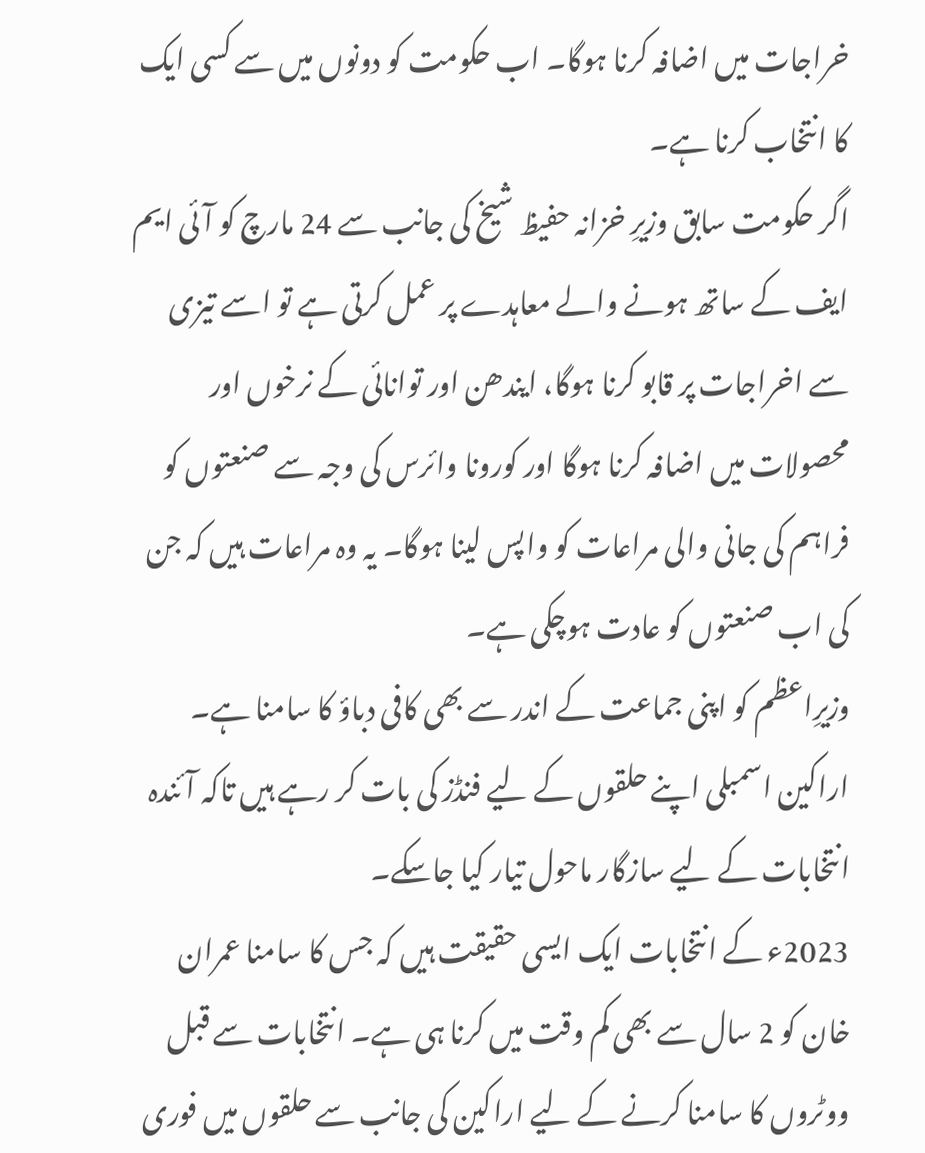خراجات میں اضافہ کرنا ہوگا۔ اب حکومت کو دونوں میں سے کسی ایک کا انتخاب کرنا ہے۔
اگر حکومت سابق وزیرِ خزانہ حفیظ شیخ کی جانب سے 24 مارچ کو آئی ایم ایف کے ساتھ ہونے والے معاہدے پر عمل کرتی ہے تو اسے تیزی سے اخراجات پر قابو کرنا ہوگا، ایندھن اور توانائی کے نرخوں اور محصولات میں اضافہ کرنا ہوگا اور کورونا وائرس کی وجہ سے صنعتوں کو فراہم کی جانی والی مراعات کو واپس لینا ہوگا۔ یہ وہ مراعات ہیں کہ جن کی اب صنعتوں کو عادت ہوچکی ہے۔
وزیرِاعظم کو اپنی جماعت کے اندر سے بھی کافی دباؤ کا سامنا ہے۔ اراکین اسمبلی اپنے حلقوں کے لیے فنڈز کی بات کر رہے ہیں تاکہ آئندہ انتخابات کے لیے سازگار ماحول تیار کیا جاسکے۔
2023ء کے انتخابات ایک ایسی حقیقت ہیں کہ جس کا سامنا عمران خان کو 2 سال سے بھی کم وقت میں کرنا ہی ہے۔ انتخابات سے قبل ووٹروں کا سامنا کرنے کے لیے اراکین کی جانب سے حلقوں میں فوری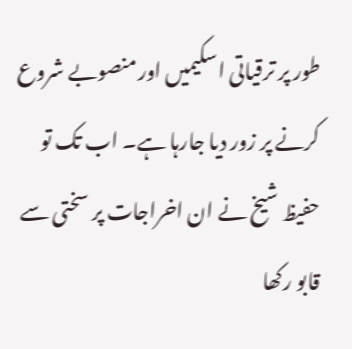طور پر ترقیاتی اسکیمیں اور منصوبے شروع کرنے پر زور دیا جارہا ہے۔ اب تک تو حفیظ شیخ نے ان اخراجات پر سختی سے قابو رکھا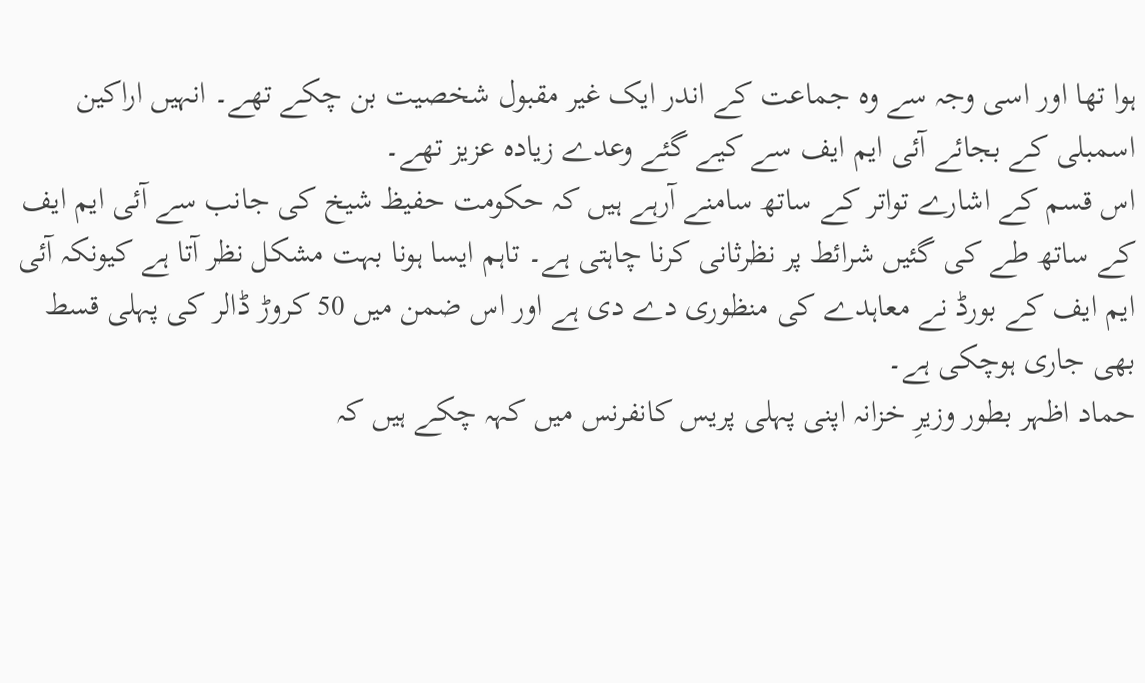ہوا تھا اور اسی وجہ سے وہ جماعت کے اندر ایک غیر مقبول شخصیت بن چکے تھے۔ انہیں اراکین اسمبلی کے بجائے آئی ایم ایف سے کیے گئے وعدے زیادہ عزیز تھے۔
اس قسم کے اشارے تواتر کے ساتھ سامنے آرہے ہیں کہ حکومت حفیظ شیخ کی جانب سے آئی ایم ایف کے ساتھ طے کی گئیں شرائط پر نظرثانی کرنا چاہتی ہے۔ تاہم ایسا ہونا بہت مشکل نظر آتا ہے کیونکہ آئی ایم ایف کے بورڈ نے معاہدے کی منظوری دے دی ہے اور اس ضمن میں 50 کروڑ ڈالر کی پہلی قسط بھی جاری ہوچکی ہے۔
حماد اظہر بطور وزیرِ خزانہ اپنی پہلی پریس کانفرنس میں کہہ چکے ہیں کہ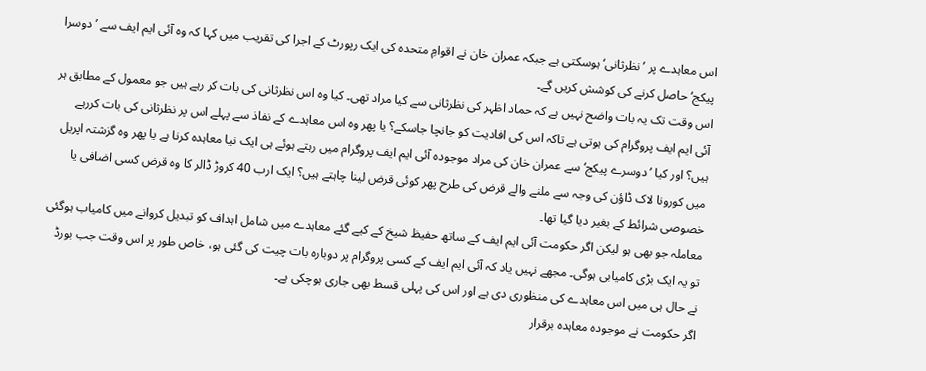اس معاہدے پر ’نظرثانی‘ ہوسکتی ہے جبکہ عمران خان نے اقوامِ متحدہ کی ایک رپورٹ کے اجرا کی تقریب میں کہا کہ وہ آئی ایم ایف سے ’دوسرا پیکج‘ حاصل کرنے کی کوشش کریں گے۔
اس وقت تک یہ بات واضح نہیں ہے کہ حماد اظہر کی نظرثانی سے کیا مراد تھی۔ کیا وہ اس نظرثانی کی بات کر رہے ہیں جو معمول کے مطابق ہر آئی ایم ایف پروگرام کی ہوتی ہے تاکہ اس کی افادیت کو جانچا جاسکے؟ یا پھر وہ اس معاہدے کے نفاذ سے پہلے اس پر نظرثانی کی بات کررہے ہیں؟ اور کیا ’دوسرے پیکج‘ سے عمران خان کی مراد موجودہ آئی ایم ایف پروگرام میں رہتے ہوئے ہی ایک نیا معاہدہ کرنا ہے یا پھر وہ گزشتہ اپریل میں کورونا لاک ڈاؤن کی وجہ سے ملنے والے قرض کی طرح پھر کوئی قرض لینا چاہتے ہیں؟ ایک ارب 40 کروڑ ڈالر کا وہ قرض کسی اضافی یا خصوصی شرائط کے بغیر دیا گیا تھا۔
معاملہ جو بھی ہو لیکن اگر حکومت آئی ایم ایف کے ساتھ حفیظ شیخ کے کیے گئے معاہدے میں شامل اہداف کو تبدیل کروانے میں کامیاب ہوگئی تو یہ ایک بڑی کامیابی ہوگی۔ مجھے نہیں یاد کہ آئی ایم ایف کے کسی پروگرام پر دوبارہ بات چیت کی گئی ہو، خاص طور پر اس وقت جب بورڈ نے حال ہی میں اس معاہدے کی منظوری دی ہے اور اس کی پہلی قسط بھی جاری ہوچکی ہے۔
اگر حکومت نے موجودہ معاہدہ برقرار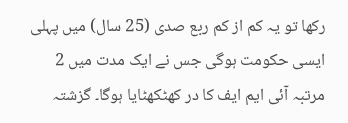رکھا تو یہ کم از کم ربع صدی (25 سال) میں پہلی ایسی حکومت ہوگی جس نے ایک مدت میں 2 مرتبہ آئی ایم ایف کا در کھٹکھٹایا ہوگا۔ گزشتہ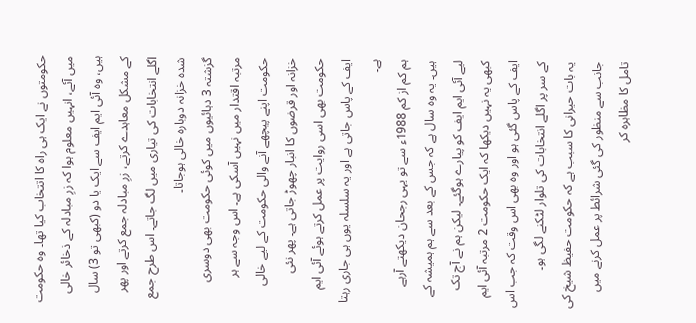حکومتوں نے ایک ہی راہ کا اتتخاب کیا تھا۔ وہ حکومت میں آئے، انہیں معلوم ہوا کہ زرِ مبادلہ کے ذخائر خالی ہیں، وہ آئی ایم ایف سے ایک یا دو (کبھی تو 3) سال کے مشکل معاہدے کرتے، زرِ مبادلہ جمع کرتے اور پھر اگلے انتخابات کی تیاری میں لگ جاتے۔ اس طرح جمع شدہ خزانہ دوبارہ خالی ہوجاتا۔
گزشتہ 3 دہائیوں میں کوئی حکومت بھی دوسری مرتبہ اقتدار میں نہیں آسکی ہے۔ اس وجہ سے ہر حکومت اپنے پیچھے آنے والی حکومت کے لیے خالی خزانہ اور قرضوں کا انبار چھوڑ جاتی ہے۔ پھر نئی حکومت بھی اسی روایت پر عمل کرتے ہوئے آئی ایم ایف کے پاس جاتی ہے اور یہ سلسلہ یوں ہی جاری رہتا ہے۔
ہم کم از کم 1988ء سے تو یہی رجحان دیکھتے آرہے ہیں۔ یہ وہ سال ہے کہ جس کے بعد سے ہم ہمیشہ کے لیے آئی ایم ایف کو پیارے ہوگئے۔ لیکن ہم نے آج تک کبھی یہ نہیں دیکھا کہ ایک حکومت 2 مرتبہ آئی ایم ایف کے پاس گئی ہو اور وہ بھی اس وقت کہ جب اس کے سر پر اگلے انتخابات کی تلوار لٹکنے لگی ہو۔
یہ بات حیرانی کا سبب ہے کہ حکومت حفیظ شیخ کی جانب سے منظور کی گئی شرائط پر عمل کرنے میں تامل کا مظاہرہ کر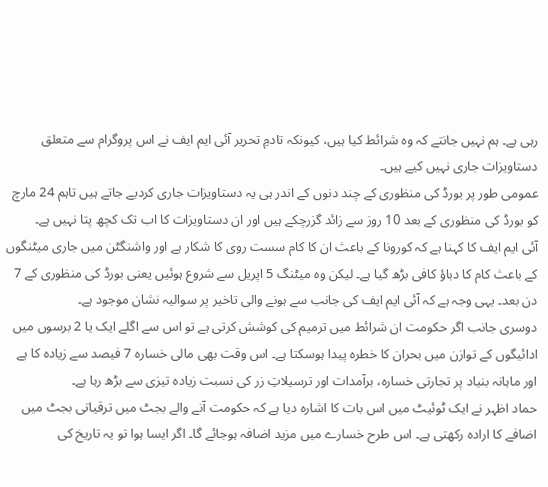رہی ہے۔ ہم نہیں جانتے کہ وہ شرائط کیا ہیں، کیونکہ تادمِ تحریر آئی ایم ایف نے اس پروگرام سے متعلق دستاویزات جاری نہیں کیے ہیں۔
عمومی طور پر بورڈ کی منظوری کے چند دنوں کے اندر ہی یہ دستاویزات جاری کردیے جاتے ہیں تاہم 24 مارچ کو بورڈ کی منظوری کے بعد 10 روز سے زائد گزرچکے ہیں اور ان دستاویزات کا اب تک کچھ پتا نہیں ہے۔
آئی ایم ایف کا کہنا ہے کہ کورونا کے باعث ان کا کام سست روی کا شکار ہے اور واشنگٹن میں جاری میٹنگوں کے باعث کام کا دباؤ کافی بڑھ گیا ہے۔ لیکن وہ میٹنگ 5 اپریل سے شروع ہوئیں یعنی بورڈ کی منظوری کے 7 دن بعد۔ یہی وجہ ہے کہ آئی ایم ایف کی جانب سے ہونے والی تاخیر پر سوالیہ نشان موجود ہے۔
دوسری جانب اگر حکومت ان شرائط میں ترمیم کی کوشش کرتی ہے تو اس سے اگلے ایک یا 2 برسوں میں ادائیگوں کے توازن میں بحران کا خطرہ پیدا ہوسکتا ہے۔ اس وقت بھی مالی خسارہ 7 فیصد سے زیادہ کا ہے اور ماہانہ بنیاد پر تجارتی خسارہ، برآمدات اور ترسیلاتِ زر کی نسبت زیادہ تیزی سے بڑھ رہا ہے۔
حماد اظہر نے ایک ٹوئیٹ میں اس بات کا اشارہ دیا ہے کہ حکومت آنے والے بجٹ میں ترقیاتی بجٹ میں اضافے کا ارادہ رکھتی ہے۔ اس طرح خسارے میں مزید اضافہ ہوجائے گا۔ اگر ایسا ہوا تو یہ تاریخ کی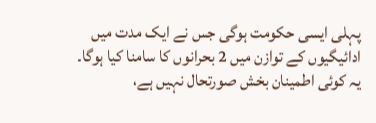پہلی ایسی حکومت ہوگی جس نے ایک مدت میں ادائیگیوں کے توازن میں 2 بحرانوں کا سامنا کیا ہوگا۔
یہ کوئی اطمینان بخش صورتحال نہیں ہے،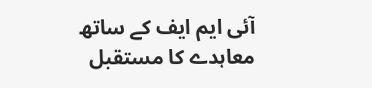آئی ایم ایف کے ساتھ معاہدے کا مستقبل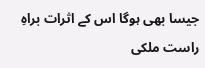جیسا بھی ہوگا اس کے اثرات براہِ راست ملکی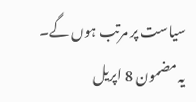سیاست پر مرتب ہوں گے۔
یہ مضمون 8 اپریل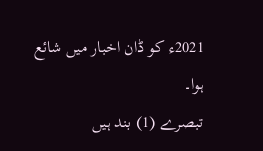2021ء کو ڈان اخبار میں شائع ہوا۔
تبصرے (1) بند ہیں